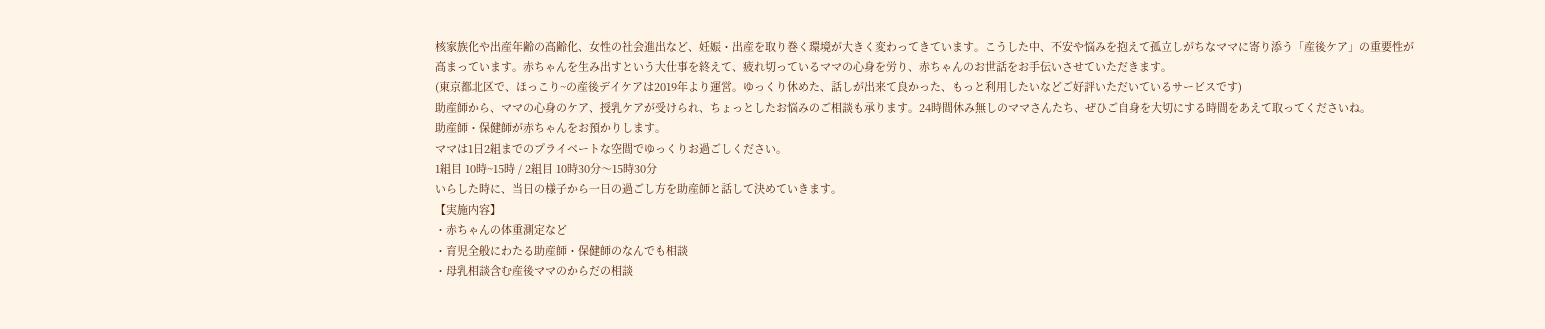核家族化や出産年齢の高齢化、女性の社会進出など、妊娠・出産を取り巻く環境が大きく変わってきています。こうした中、不安や悩みを抱えて孤立しがちなママに寄り添う「産後ケア」の重要性が高まっています。赤ちゃんを生み出すという大仕事を終えて、疲れ切っているママの心身を労り、赤ちゃんのお世話をお手伝いさせていただきます。
(東京都北区で、ほっこり~の産後デイケアは2019年より運営。ゆっくり休めた、話しが出来て良かった、もっと利用したいなどご好評いただいているサービスです)
助産師から、ママの心身のケア、授乳ケアが受けられ、ちょっとしたお悩みのご相談も承ります。24時間休み無しのママさんたち、ぜひご自身を大切にする時間をあえて取ってくださいね。
助産師・保健師が赤ちゃんをお預かりします。
ママは1日2組までのプライベートな空間でゆっくりお過ごしください。
1組目 10時~15時 / 2組目 10時30分〜15時30分
いらした時に、当日の様子から一日の過ごし方を助産師と話して決めていきます。
【実施内容】
・赤ちゃんの体重測定など
・育児全般にわたる助産師・保健師のなんでも相談
・母乳相談含む産後ママのからだの相談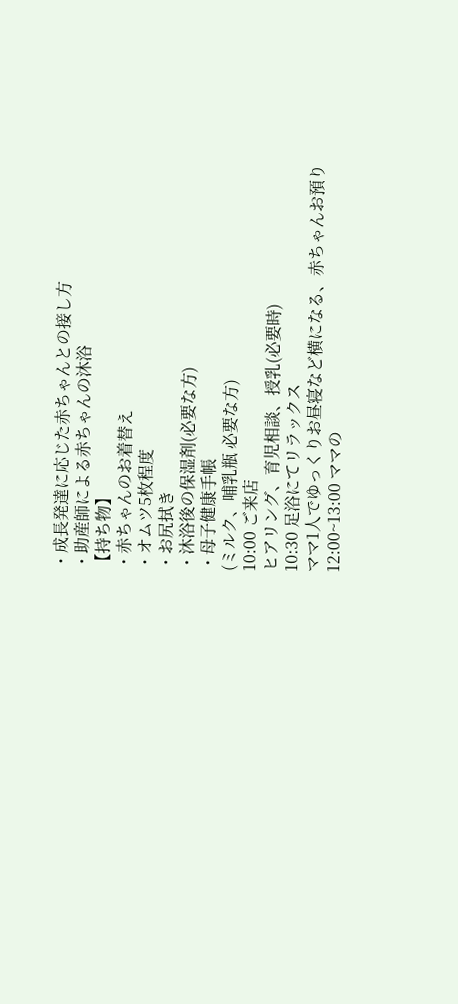・成長発達に応じた赤ちゃんとの接し方
・助産師による赤ちゃんの沐浴
【持ち物】
・赤ちゃんのお着替え
・オムツ5枚程度
・お尻拭き
・沐浴後の保湿剤(必要な方)
・母子健康手帳
(ミルク、哺乳瓶 必要な方)
10:00 ご来店
ヒアリング、育児相談、授乳(必要時)
10:30 足浴にてリラックス
ママ1人でゆっくりお昼寝など横になる、赤ちゃんお預り
12:00~13:00 ママの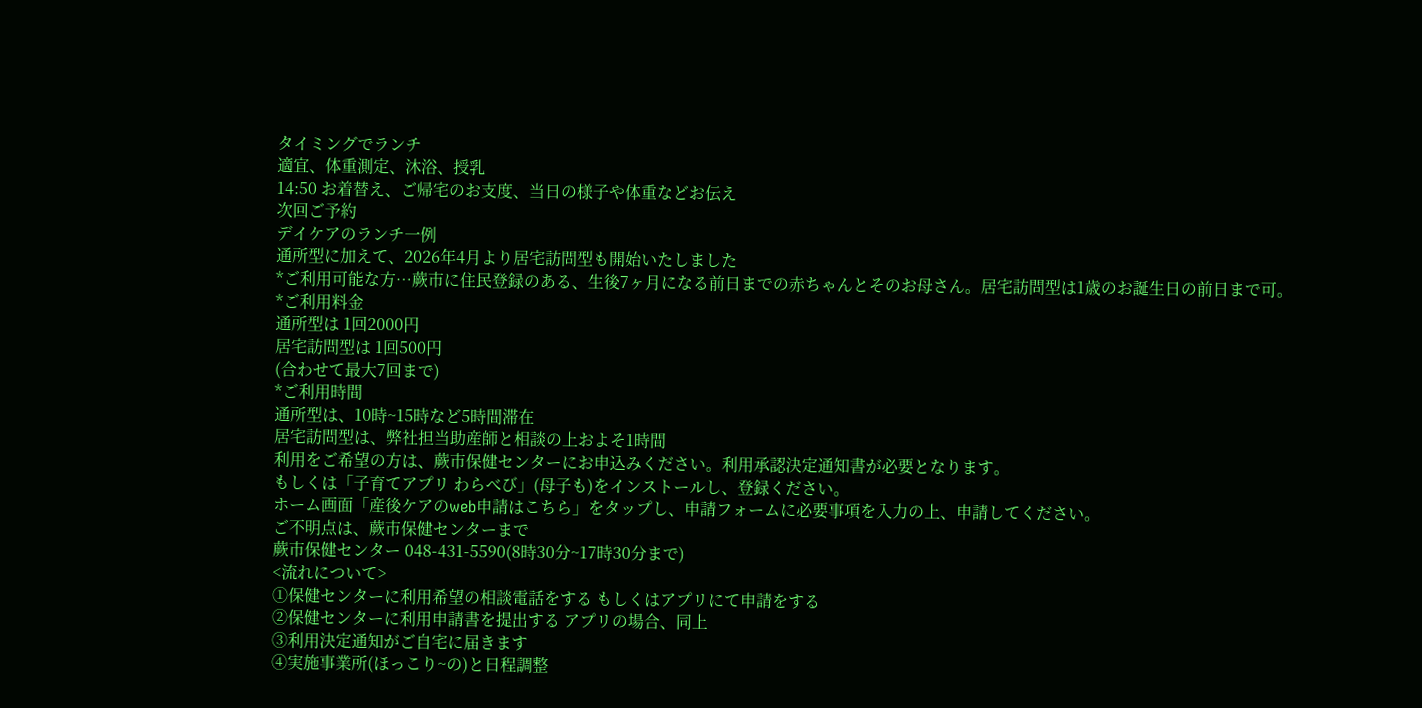タイミングでランチ
適宜、体重測定、沐浴、授乳
14:50 お着替え、ご帰宅のお支度、当日の様子や体重などお伝え
次回ご予約
デイケアのランチ一例
通所型に加えて、2026年4月より居宅訪問型も開始いたしました
*ご利用可能な方…蕨市に住民登録のある、生後7ヶ月になる前日までの赤ちゃんとそのお母さん。居宅訪問型は1歳のお誕生日の前日まで可。
*ご利用料金
通所型は 1回2000円
居宅訪問型は 1回500円
(合わせて最大7回まで)
*ご利用時間
通所型は、10時~15時など5時間滞在
居宅訪問型は、弊社担当助産師と相談の上およそ1時間
利用をご希望の方は、蕨市保健センターにお申込みください。利用承認決定通知書が必要となります。
もしくは「子育てアプリ わらべび」(母子も)をインストールし、登録ください。
ホーム画面「産後ケアのweb申請はこちら」をタップし、申請フォームに必要事項を入力の上、申請してください。
ご不明点は、蕨市保健センターまで
蕨市保健センター 048-431-5590(8時30分~17時30分まで)
<流れについて>
①保健センターに利用希望の相談電話をする もしくはアプリにて申請をする
②保健センターに利用申請書を提出する アプリの場合、同上
③利用決定通知がご自宅に届きます
④実施事業所(ほっこり~の)と日程調整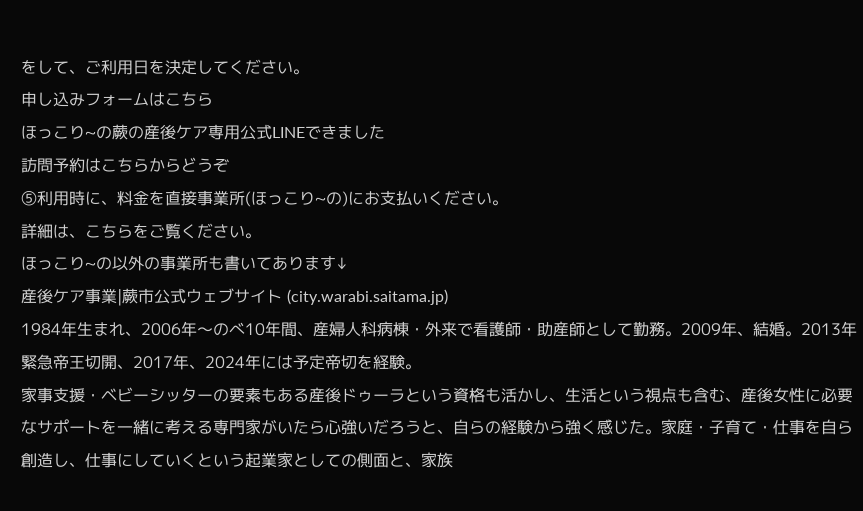をして、ご利用日を決定してください。
申し込みフォームはこちら
ほっこり~の蕨の産後ケア専用公式LINEできました
訪問予約はこちらからどうぞ
⑤利用時に、料金を直接事業所(ほっこり~の)にお支払いください。
詳細は、こちらをご覧ください。
ほっこり~の以外の事業所も書いてあります↓
産後ケア事業|蕨市公式ウェブサイト (city.warabi.saitama.jp)
1984年生まれ、2006年〜のべ10年間、産婦人科病棟・外来で看護師・助産師として勤務。2009年、結婚。2013年緊急帝王切開、2017年、2024年には予定帝切を経験。
家事支援・ベビーシッターの要素もある産後ドゥーラという資格も活かし、生活という視点も含む、産後女性に必要なサポートを一緒に考える専門家がいたら心強いだろうと、自らの経験から強く感じた。家庭・子育て・仕事を自ら創造し、仕事にしていくという起業家としての側面と、家族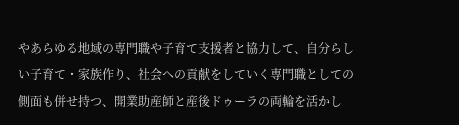やあらゆる地域の専門職や子育て支援者と協力して、自分らしい子育て・家族作り、社会への貢献をしていく専門職としての側面も併せ持つ、開業助産師と産後ドゥーラの両輪を活かし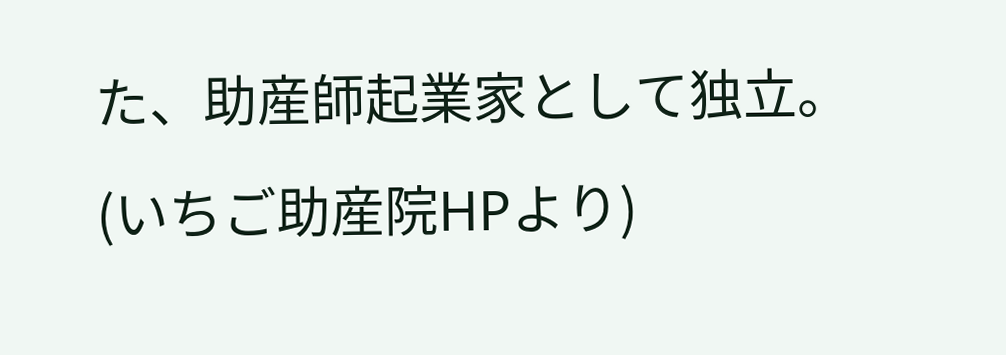た、助産師起業家として独立。
(いちご助産院HPより)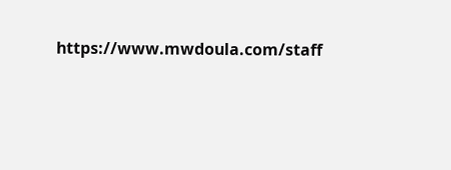https://www.mwdoula.com/staff